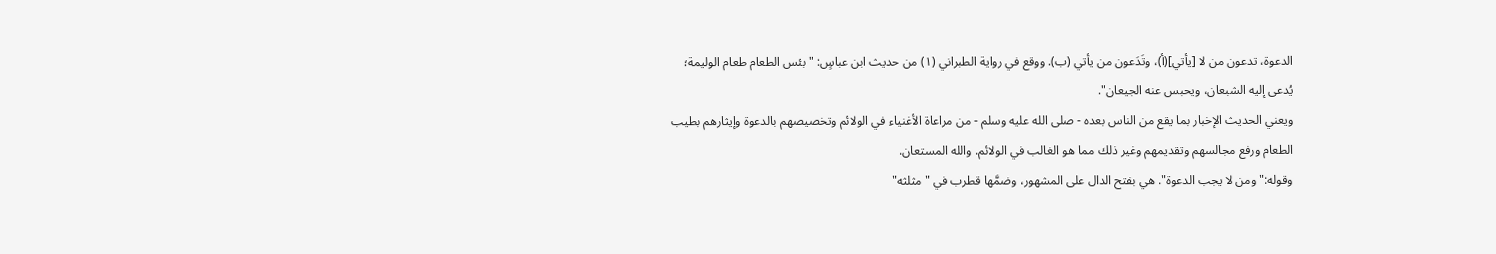الدعوة، تدعون من لا [يأتي](أ)، وتَدَعون من يأتي (ب). ووقع في رواية الطبراني (١) من حديث ابن عباسٍ: "بئس الطعام طعام الوليمة؛ يُدعى إليه الشبعان، ويحبس عنه الجيعان".
ويعني الحديث الإخبار بما يقع من الناس بعده - صلى الله عليه وسلم - من مراعاة الأغنياء في الولائم وتخصيصهم بالدعوة وإيثارهم بطيب الطعام ورفع مجالسهم وتقديمهم وغير ذلك مما هو الغالب في الولائم. والله المستعان.
وقوله:"ومن لا يجب الدعوة". هي بفتح الدال على المشهور، وضمَّها قطرب في "مثلثه"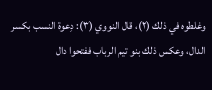وغلطوه في ذلك (٢)، قال النووي (٣): دِعوة النسب بكسر الدال، وعكس ذلك بنو تيم الرباب ففتحوا دال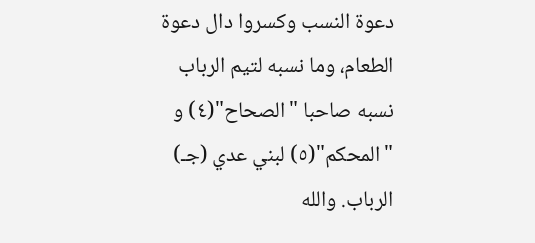دعوة النسب وكسروا دال دعوة الطعام، وما نسبه لتيم الرباب نسبه صاحبا "الصحاح"(٤) و "المحكم"(٥) لبني عدي (جـ) الرباب. والله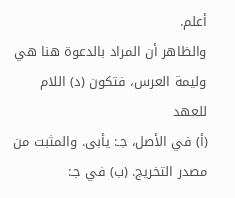أعلم.
والظاهر أن المراد بالدعوة هنا هي وليمة العرس، فتكون (د) اللام للعهد
(أ) في الأصل، جـ: يأبى. والمثبت من مصدر التخريج. (ب) في جـ: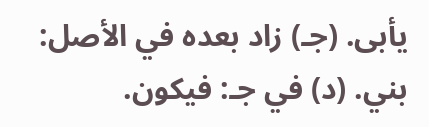يأبى. (جـ) زاد بعده في الأصل: بني. (د) في جـ: فيكون.